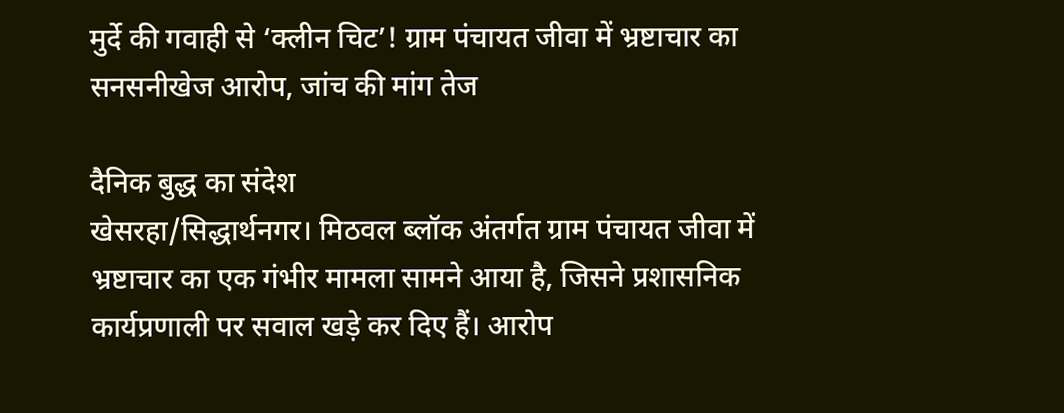मुर्दे की गवाही से ‘क्लीन चिट’! ग्राम पंचायत जीवा में भ्रष्टाचार का सनसनीखेज आरोप, जांच की मांग तेज

दैनिक बुद्ध का संदेश
खेसरहा/सिद्धार्थनगर। मिठवल ब्लॉक अंतर्गत ग्राम पंचायत जीवा में भ्रष्टाचार का एक गंभीर मामला सामने आया है, जिसने प्रशासनिक कार्यप्रणाली पर सवाल खड़े कर दिए हैं। आरोप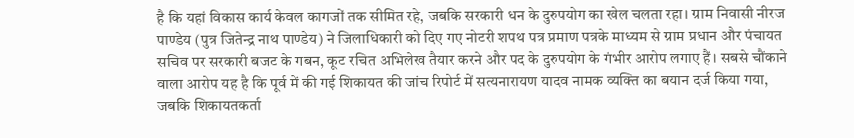है कि यहां विकास कार्य केवल कागजों तक सीमित रहे, जबकि सरकारी धन के दुरुपयोग का खेल चलता रहा। ग्राम निवासी नीरज पाण्डेय (पुत्र जितेन्द्र नाथ पाण्डेय) ने जिलाधिकारी को दिए गए नोटरी शपथ पत्र प्रमाण पत्रके माध्यम से ग्राम प्रधान और पंचायत सचिव पर सरकारी बजट के गबन, कूट रचित अभिलेख तैयार करने और पद के दुरुपयोग के गंभीर आरोप लगाए हैं। सबसे चौंकाने वाला आरोप यह है कि पूर्व में की गई शिकायत की जांच रिपोर्ट में सत्यनारायण यादव नामक व्यक्ति का बयान दर्ज किया गया, जबकि शिकायतकर्ता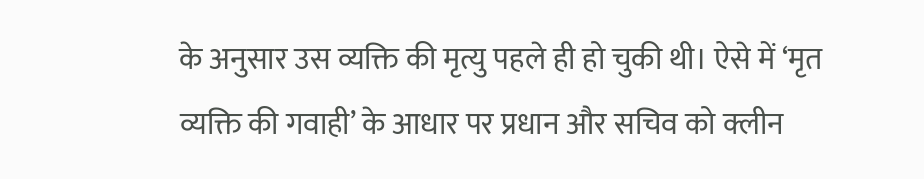के अनुसार उस व्यक्ति की मृत्यु पहले ही हो चुकी थी। ऐसे में ‘मृत व्यक्ति की गवाही’ के आधार पर प्रधान और सचिव को क्लीन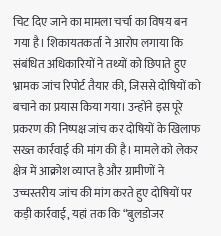चिट दिए जाने का मामला चर्चा का विषय बन गया है। शिकायतकर्ता ने आरोप लगाया कि संबंधित अधिकारियों ने तथ्यों को छिपाते हुए भ्रामक जांच रिपोर्ट तैयार की, जिससे दोषियों को बचाने का प्रयास किया गया। उन्होंने इस पूरे प्रकरण की निष्पक्ष जांच कर दोषियों के खिलाफ सख्त कार्रवाई की मांग की है। मामले को लेकर क्षेत्र में आक्रोश व्याप्त है और ग्रामीणों ने उच्चस्तरीय जांच की मांग करते हुए दोषियों पर कड़ी कार्रवाई, यहां तक कि “बुलडोजर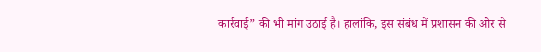कार्रवाई” की भी मांग उठाई है। हालांकि, इस संबंध में प्रशासन की ओर से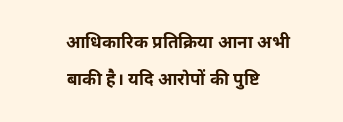आधिकारिक प्रतिक्रिया आना अभी बाकी है। यदि आरोपों की पुष्टि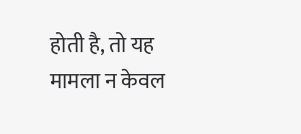होती है, तो यह मामला न केवल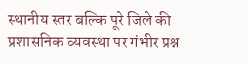स्थानीय स्तर बल्कि पूरे जिले की प्रशासनिक व्यवस्था पर गंभीर प्रश्न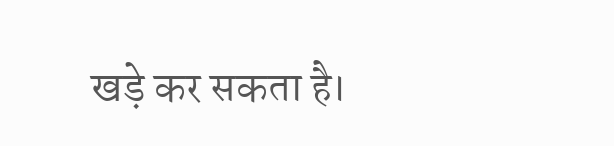खड़े कर सकता है।